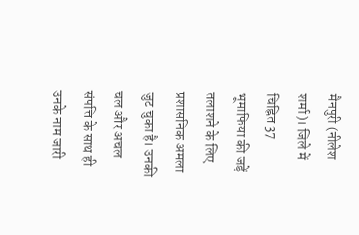मैनपुरी (नीलेश शर्मा)। जिले में चिह्नित 37 भूमाफिया की जड़ें तलाशने के लिए प्रशासनिक अमला जुट चुका है। उनकी चल और अचल संपत्ति के साथ ही उनके नाम जारी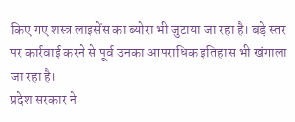किए गए शस्त्र लाइसेंस का ब्योरा भी जुटाया जा रहा है। बड़े स्तर पर कार्रवाई करने से पूर्व उनका आपराधिक इतिहास भी खंगाला जा रहा है।
प्रदेश सरकार ने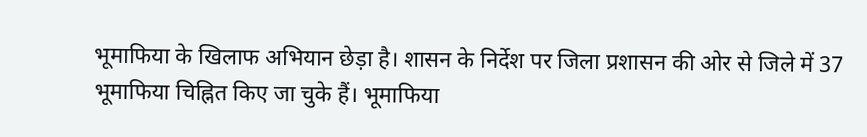भूमाफिया के खिलाफ अभियान छेड़ा है। शासन के निर्देश पर जिला प्रशासन की ओर से जिले में 37 भूमाफिया चिह्नित किए जा चुके हैं। भूमाफिया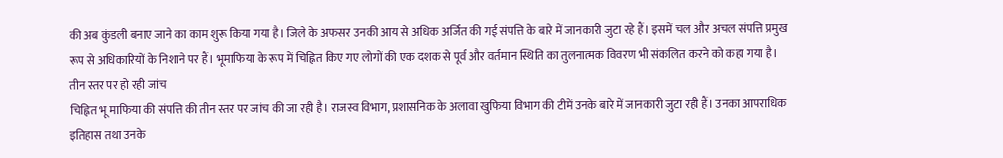की अब कुंडली बनाए जाने का काम शुरू किया गया है। जिले के अफसर उनकी आय से अधिक अर्जित की गई संपत्ति के बारे में जानकारी जुटा रहे हैं। इसमें चल और अचल संपत्ति प्रमुख रूप से अधिकारियों के निशाने पर हैं। भूमाफिया के रूप में चिह्नित किए गए लोगों की एक दशक से पूर्व और वर्तमान स्थिति का तुलनात्मक विवरण भी संकलित करने को कहा गया है।
तीन स्तर पर हो रही जांच
चिह्नित भू माफिया की संपत्ति की तीन स्तर पर जांच की जा रही है। राजस्व विभाग, प्रशासनिक के अलावा खुफिया विभाग की टीमें उनके बारे में जानकारी जुटा रही हैं। उनका आपराधिक इतिहास तथा उनके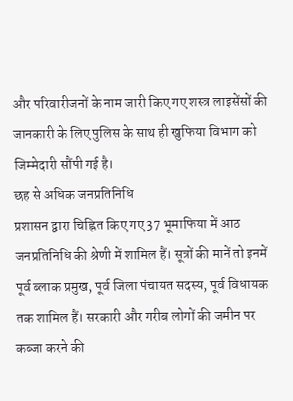और परिवारीजनों के नाम जारी किए गए शस्त्र लाइसेंसों की जानकारी के लिए पुलिस के साथ ही खुफिया विभाग को जिम्मेदारी सौंपी गई है।
छह से अधिक जनप्रतिनिधि
प्रशासन द्वारा चिह्नित किए गए 37 भूमाफिया में आठ जनप्रतिनिधि की श्रेणी में शामिल हैं। सूत्रों की मानें तो इनमें पूर्व ब्लाक प्रमुख, पूर्व जिला पंचायत सदस्य, पूर्व विधायक तक शामिल हैं। सरकारी और गरीब लोगों की जमीन पर कब्जा करने की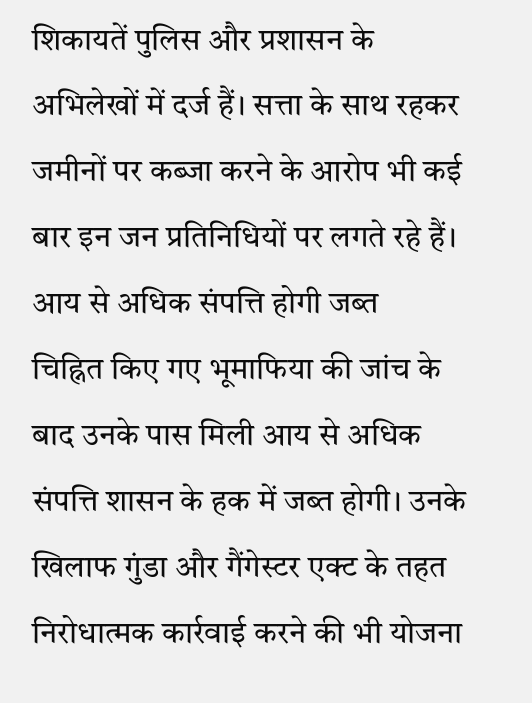शिकायतें पुलिस और प्रशासन के अभिलेखों में दर्ज हैं। सत्ता के साथ रहकर जमीनों पर कब्जा करने के आरोप भी कई बार इन जन प्रतिनिधियों पर लगते रहे हैं।
आय से अधिक संपत्ति होगी जब्त
चिह्नित किए गए भूमाफिया की जांच के बाद उनके पास मिली आय से अधिक संपत्ति शासन के हक में जब्त होगी। उनके खिलाफ गुंडा और गैंगेस्टर एक्ट के तहत निरोधात्मक कार्रवाई करने की भी योजना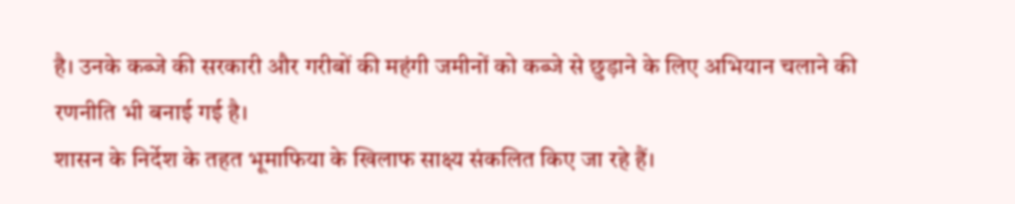है। उनके कब्जे की सरकारी और गरीबों की महंगी जमीनों को कब्जे से छुड़ाने के लिए अभियान चलाने की रणनीति भी बनाई गई है।
शासन के निर्देश के तहत भूमाफिया के खिलाफ साक्ष्य संकलित किए जा रहे हैं।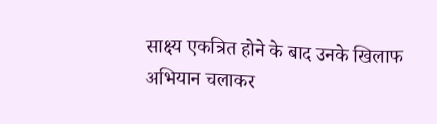साक्ष्य एकत्रित होने के बाद उनके खिलाफ अभियान चलाकर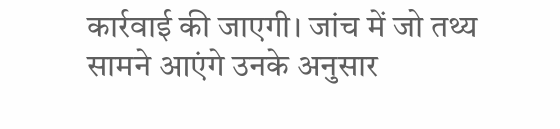कार्रवाई की जाएगी। जांच में जो तथ्य सामने आएंगे उनके अनुसार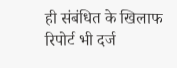ही संबंधित के खिलाफ रिपोर्ट भी दर्ज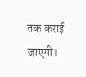तक कराई जाएगी।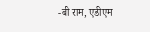-बी राम, एडीएम